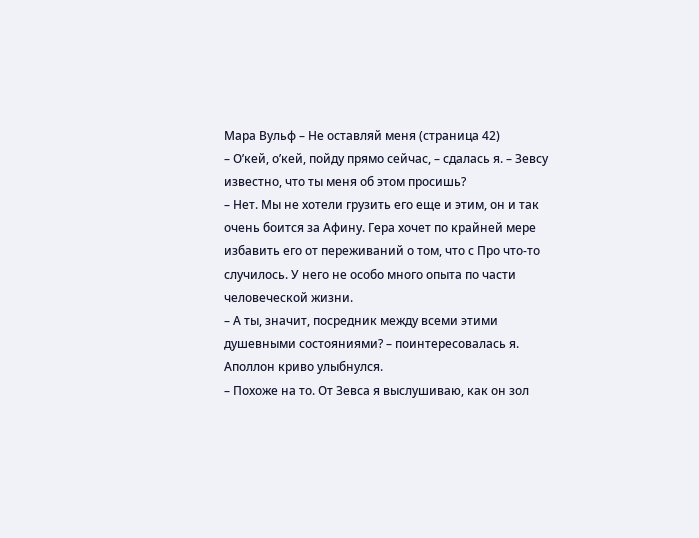Мара Вульф – Не оставляй меня (страница 42)
– О’кей, о’кей, пойду прямо сейчас, – сдалась я. – Зевсу известно, что ты меня об этом просишь?
– Нет. Мы не хотели грузить его еще и этим, он и так очень боится за Афину. Гера хочет по крайней мере избавить его от переживаний о том, что с Про что-то случилось. У него не особо много опыта по части человеческой жизни.
– А ты, значит, посредник между всеми этими душевными состояниями? – поинтересовалась я.
Аполлон криво улыбнулся.
– Похоже на то. От Зевса я выслушиваю, как он зол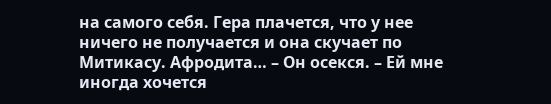на самого себя. Гера плачется, что у нее ничего не получается и она скучает по Митикасу. Афродита… – Он осекся. – Ей мне иногда хочется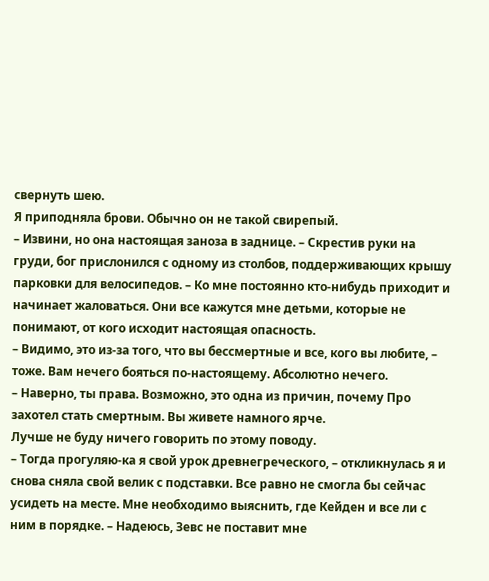свернуть шею.
Я приподняла брови. Обычно он не такой свирепый.
– Извини, но она настоящая заноза в заднице. – Скрестив руки на груди, бог прислонился с одному из столбов, поддерживающих крышу парковки для велосипедов. – Ко мне постоянно кто-нибудь приходит и начинает жаловаться. Они все кажутся мне детьми, которые не понимают, от кого исходит настоящая опасность.
– Видимо, это из-за того, что вы бессмертные и все, кого вы любите, – тоже. Вам нечего бояться по-настоящему. Абсолютно нечего.
– Наверно, ты права. Возможно, это одна из причин, почему Про захотел стать смертным. Вы живете намного ярче.
Лучше не буду ничего говорить по этому поводу.
– Тогда прогуляю-ка я свой урок древнегреческого, – откликнулась я и снова сняла свой велик с подставки. Все равно не смогла бы сейчас усидеть на месте. Мне необходимо выяснить, где Кейден и все ли с ним в порядке. – Надеюсь, Зевс не поставит мне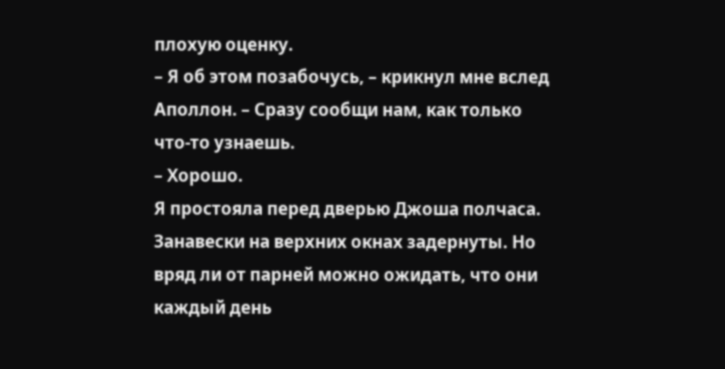плохую оценку.
– Я об этом позабочусь, – крикнул мне вслед Аполлон. – Сразу сообщи нам, как только что-то узнаешь.
– Хорошо.
Я простояла перед дверью Джоша полчаса. Занавески на верхних окнах задернуты. Но вряд ли от парней можно ожидать, что они каждый день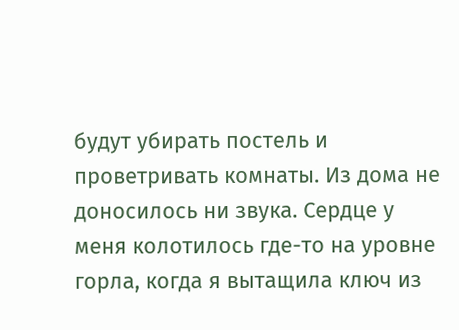будут убирать постель и проветривать комнаты. Из дома не доносилось ни звука. Сердце у меня колотилось где-то на уровне горла, когда я вытащила ключ из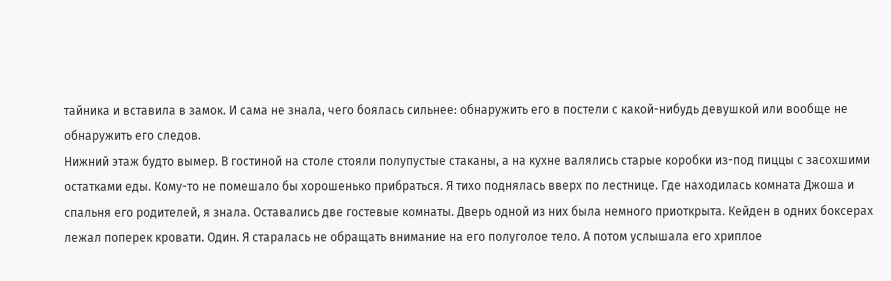тайника и вставила в замок. И сама не знала, чего боялась сильнее: обнаружить его в постели с какой-нибудь девушкой или вообще не обнаружить его следов.
Нижний этаж будто вымер. В гостиной на столе стояли полупустые стаканы, а на кухне валялись старые коробки из-под пиццы с засохшими остатками еды. Кому-то не помешало бы хорошенько прибраться. Я тихо поднялась вверх по лестнице. Где находилась комната Джоша и спальня его родителей, я знала. Оставались две гостевые комнаты. Дверь одной из них была немного приоткрыта. Кейден в одних боксерах лежал поперек кровати. Один. Я старалась не обращать внимание на его полуголое тело. А потом услышала его хриплое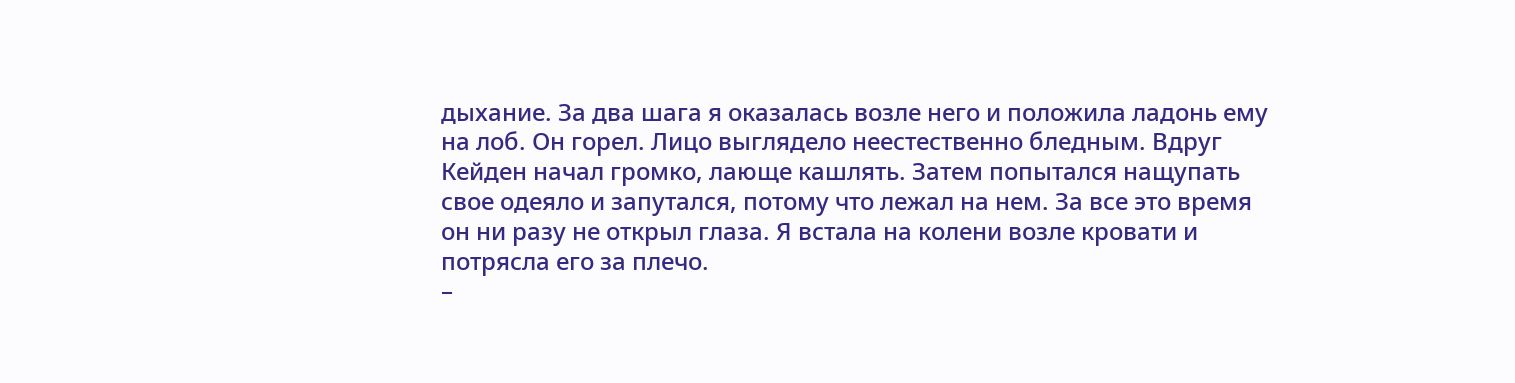дыхание. За два шага я оказалась возле него и положила ладонь ему на лоб. Он горел. Лицо выглядело неестественно бледным. Вдруг Кейден начал громко, лающе кашлять. Затем попытался нащупать свое одеяло и запутался, потому что лежал на нем. За все это время он ни разу не открыл глаза. Я встала на колени возле кровати и потрясла его за плечо.
–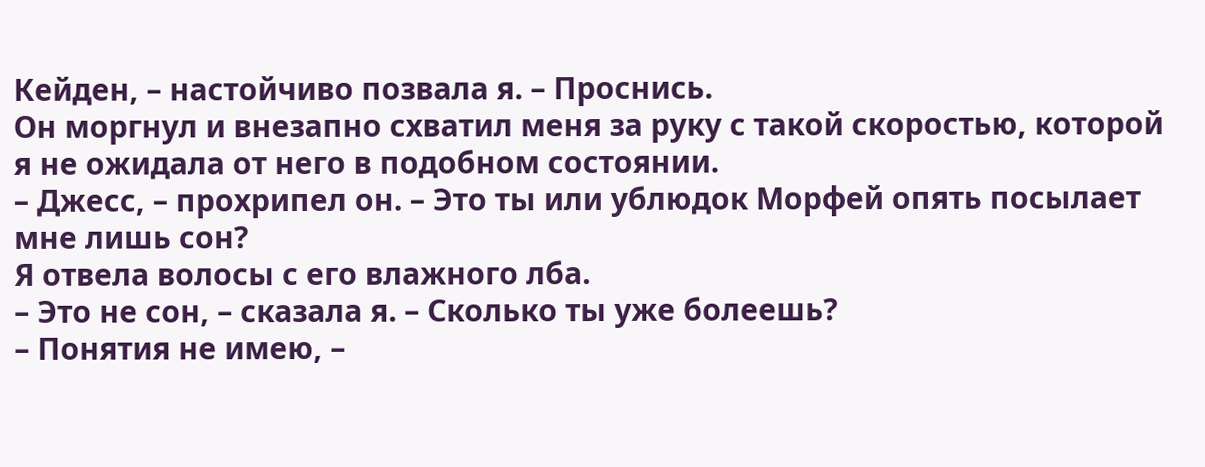Кейден, – настойчиво позвала я. – Проснись.
Он моргнул и внезапно схватил меня за руку с такой скоростью, которой я не ожидала от него в подобном состоянии.
– Джесс, – прохрипел он. – Это ты или ублюдок Морфей опять посылает мне лишь сон?
Я отвела волосы с его влажного лба.
– Это не сон, – сказала я. – Сколько ты уже болеешь?
– Понятия не имею, –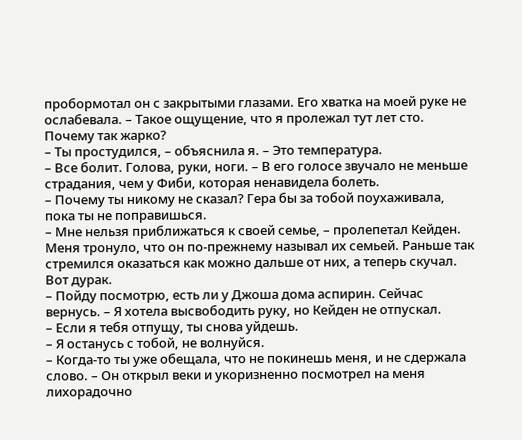пробормотал он с закрытыми глазами. Его хватка на моей руке не ослабевала. – Такое ощущение, что я пролежал тут лет сто. Почему так жарко?
– Ты простудился, – объяснила я. – Это температура.
– Все болит. Голова, руки, ноги. – В его голосе звучало не меньше страдания, чем у Фиби, которая ненавидела болеть.
– Почему ты никому не сказал? Гера бы за тобой поухаживала, пока ты не поправишься.
– Мне нельзя приближаться к своей семье, – пролепетал Кейден. Меня тронуло, что он по-прежнему называл их семьей. Раньше так стремился оказаться как можно дальше от них, а теперь скучал. Вот дурак.
– Пойду посмотрю, есть ли у Джоша дома аспирин. Сейчас вернусь. – Я хотела высвободить руку, но Кейден не отпускал.
– Если я тебя отпущу, ты снова уйдешь.
– Я останусь с тобой, не волнуйся.
– Когда-то ты уже обещала, что не покинешь меня, и не сдержала слово. – Он открыл веки и укоризненно посмотрел на меня лихорадочно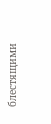блестящими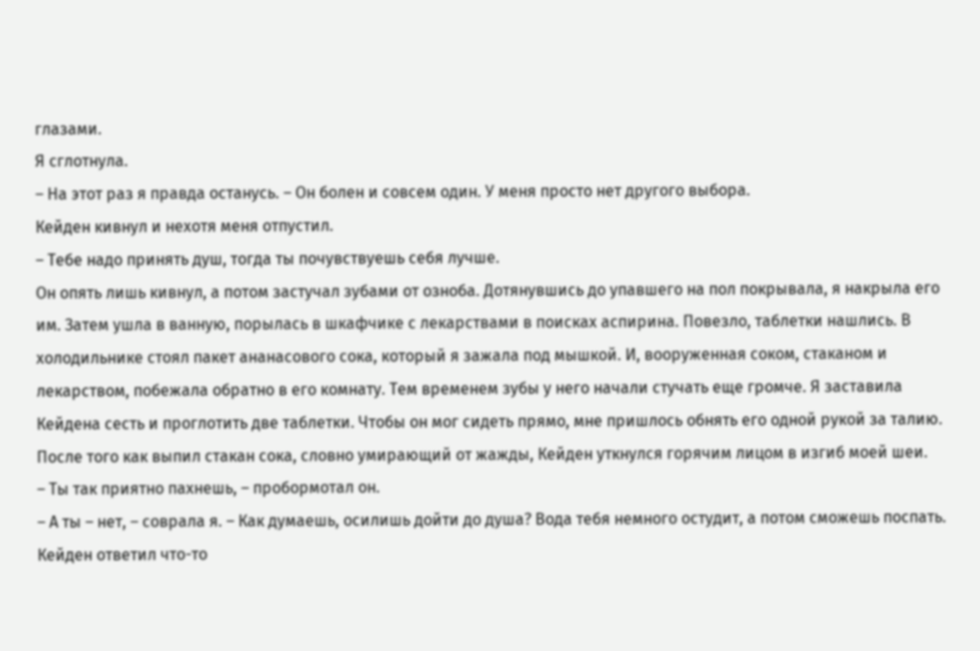глазами.
Я сглотнула.
– На этот раз я правда останусь. – Он болен и совсем один. У меня просто нет другого выбора.
Кейден кивнул и нехотя меня отпустил.
– Тебе надо принять душ, тогда ты почувствуешь себя лучше.
Он опять лишь кивнул, а потом застучал зубами от озноба. Дотянувшись до упавшего на пол покрывала, я накрыла его им. Затем ушла в ванную, порылась в шкафчике с лекарствами в поисках аспирина. Повезло, таблетки нашлись. В холодильнике стоял пакет ананасового сока, который я зажала под мышкой. И, вооруженная соком, стаканом и лекарством, побежала обратно в его комнату. Тем временем зубы у него начали стучать еще громче. Я заставила Кейдена сесть и проглотить две таблетки. Чтобы он мог сидеть прямо, мне пришлось обнять его одной рукой за талию. После того как выпил стакан сока, словно умирающий от жажды, Кейден уткнулся горячим лицом в изгиб моей шеи.
– Ты так приятно пахнешь, – пробормотал он.
– А ты – нет, – соврала я. – Как думаешь, осилишь дойти до душа? Вода тебя немного остудит, а потом сможешь поспать.
Кейден ответил что-то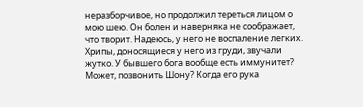неразборчивое, но продолжил тереться лицом о мою шею. Он болен и наверняка не соображает, что творит. Надеюсь, у него не воспаление легких. Хрипы, доносящиеся у него из груди, звучали жутко. У бывшего бога вообще есть иммунитет? Может, позвонить Шону? Когда его рука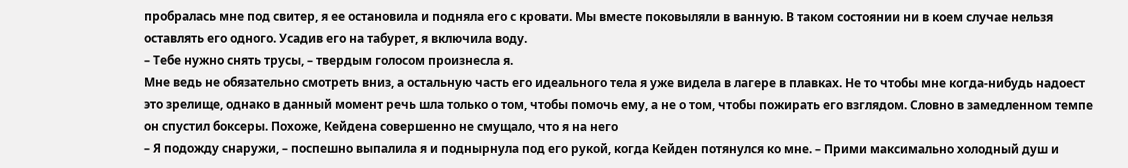пробралась мне под свитер, я ее остановила и подняла его с кровати. Мы вместе поковыляли в ванную. В таком состоянии ни в коем случае нельзя оставлять его одного. Усадив его на табурет, я включила воду.
– Тебе нужно снять трусы, – твердым голосом произнесла я.
Мне ведь не обязательно смотреть вниз, а остальную часть его идеального тела я уже видела в лагере в плавках. Не то чтобы мне когда-нибудь надоест это зрелище, однако в данный момент речь шла только о том, чтобы помочь ему, а не о том, чтобы пожирать его взглядом. Словно в замедленном темпе он спустил боксеры. Похоже, Кейдена совершенно не смущало, что я на него
– Я подожду снаружи, – поспешно выпалила я и поднырнула под его рукой, когда Кейден потянулся ко мне. – Прими максимально холодный душ и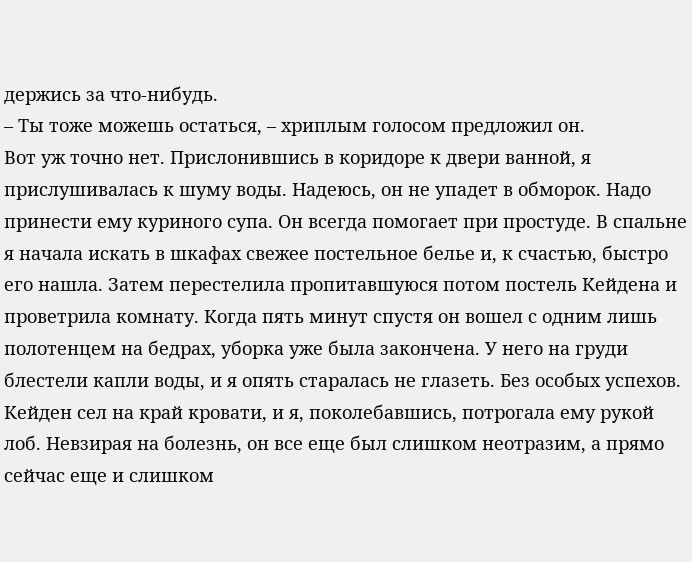держись за что-нибудь.
– Ты тоже можешь остаться, – хриплым голосом предложил он.
Вот уж точно нет. Прислонившись в коридоре к двери ванной, я прислушивалась к шуму воды. Надеюсь, он не упадет в обморок. Надо принести ему куриного супа. Он всегда помогает при простуде. В спальне я начала искать в шкафах свежее постельное белье и, к счастью, быстро его нашла. Затем перестелила пропитавшуюся потом постель Кейдена и проветрила комнату. Когда пять минут спустя он вошел с одним лишь полотенцем на бедрах, уборка уже была закончена. У него на груди блестели капли воды, и я опять старалась не глазеть. Без особых успехов. Кейден сел на край кровати, и я, поколебавшись, потрогала ему рукой лоб. Невзирая на болезнь, он все еще был слишком неотразим, а прямо сейчас еще и слишком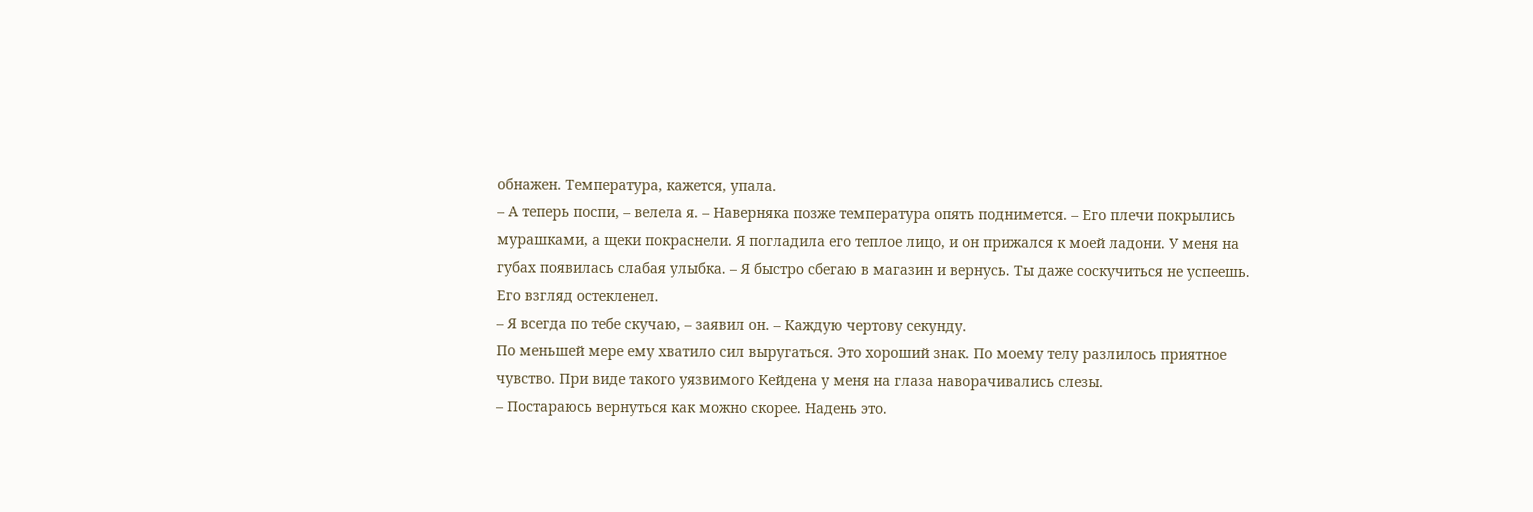обнажен. Температура, кажется, упала.
– А теперь поспи, – велела я. – Наверняка позже температура опять поднимется. – Его плечи покрылись мурашками, а щеки покраснели. Я погладила его теплое лицо, и он прижался к моей ладони. У меня на губах появилась слабая улыбка. – Я быстро сбегаю в магазин и вернусь. Ты даже соскучиться не успеешь.
Его взгляд остекленел.
– Я всегда по тебе скучаю, – заявил он. – Каждую чертову секунду.
По меньшей мере ему хватило сил выругаться. Это хороший знак. По моему телу разлилось приятное чувство. При виде такого уязвимого Кейдена у меня на глаза наворачивались слезы.
– Постараюсь вернуться как можно скорее. Надень это.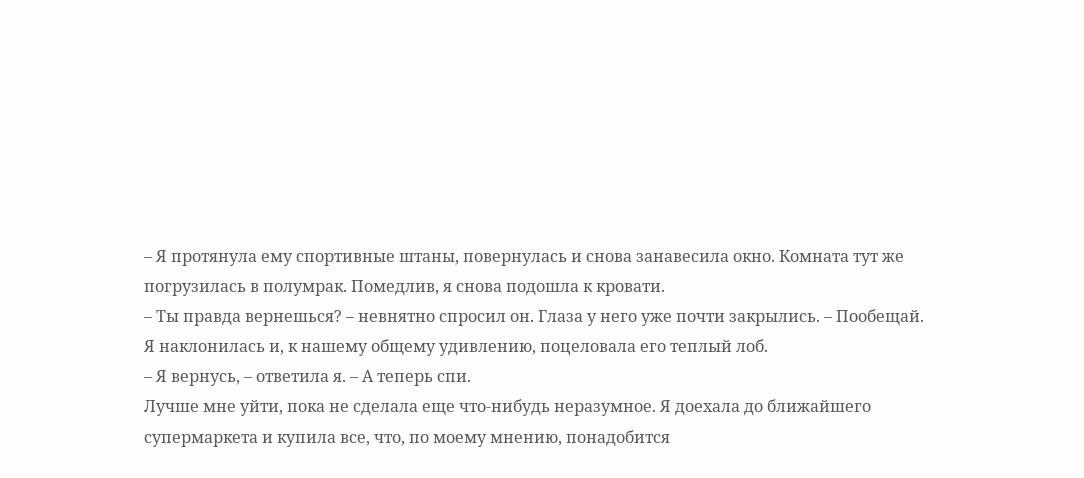– Я протянула ему спортивные штаны, повернулась и снова занавесила окно. Комната тут же погрузилась в полумрак. Помедлив, я снова подошла к кровати.
– Ты правда вернешься? – невнятно спросил он. Глаза у него уже почти закрылись. – Пообещай.
Я наклонилась и, к нашему общему удивлению, поцеловала его теплый лоб.
– Я вернусь, – ответила я. – А теперь спи.
Лучше мне уйти, пока не сделала еще что-нибудь неразумное. Я доехала до ближайшего супермаркета и купила все, что, по моему мнению, понадобится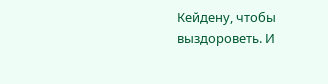Кейдену, чтобы выздороветь. И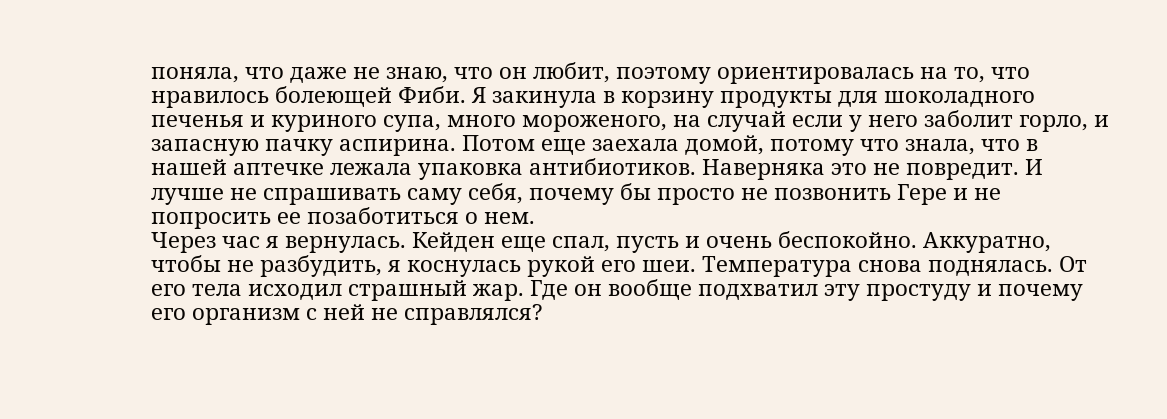поняла, что даже не знаю, что он любит, поэтому ориентировалась на то, что нравилось болеющей Фиби. Я закинула в корзину продукты для шоколадного печенья и куриного супа, много мороженого, на случай если у него заболит горло, и запасную пачку аспирина. Потом еще заехала домой, потому что знала, что в нашей аптечке лежала упаковка антибиотиков. Наверняка это не повредит. И лучше не спрашивать саму себя, почему бы просто не позвонить Гере и не попросить ее позаботиться о нем.
Через час я вернулась. Кейден еще спал, пусть и очень беспокойно. Аккуратно, чтобы не разбудить, я коснулась рукой его шеи. Температура снова поднялась. От его тела исходил страшный жар. Где он вообще подхватил эту простуду и почему его организм с ней не справлялся?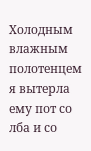Холодным влажным полотенцем я вытерла ему пот со лба и со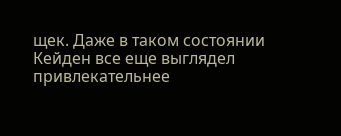щек. Даже в таком состоянии Кейден все еще выглядел привлекательнее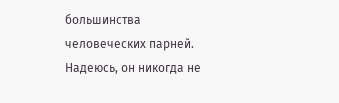большинства человеческих парней. Надеюсь, он никогда не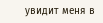увидит меня в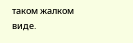таком жалком виде.